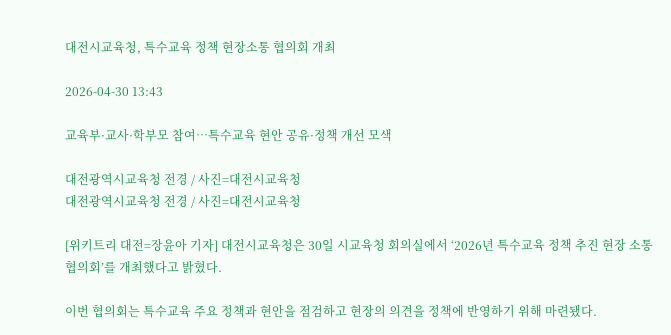대전시교육청, 특수교육 정책 현장소통 협의회 개최

2026-04-30 13:43

교육부·교사·학부모 참여…특수교육 현안 공유·정책 개선 모색

대전광역시교육청 전경 / 사진=대전시교육청
대전광역시교육청 전경 / 사진=대전시교육청

[위키트리 대전=장윤아 기자] 대전시교육청은 30일 시교육청 회의실에서 ‘2026년 특수교육 정책 추진 현장 소통 협의회’를 개최했다고 밝혔다.

이번 협의회는 특수교육 주요 정책과 현안을 점검하고 현장의 의견을 정책에 반영하기 위해 마련됐다.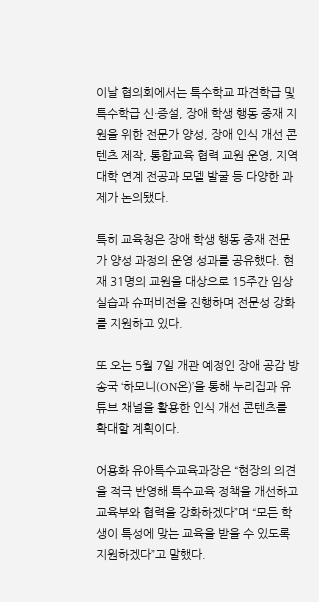이날 협의회에서는 특수학교 파견학급 및 특수학급 신·증설, 장애 학생 행동 중재 지원을 위한 전문가 양성, 장애 인식 개선 콘텐츠 제작, 통합교육 협력 교원 운영, 지역 대학 연계 전공과 모델 발굴 등 다양한 과제가 논의됐다.

특히 교육청은 장애 학생 행동 중재 전문가 양성 과정의 운영 성과를 공유했다. 현재 31명의 교원을 대상으로 15주간 임상 실습과 슈퍼비전을 진행하며 전문성 강화를 지원하고 있다.

또 오는 5월 7일 개관 예정인 장애 공감 방송국 ‘하모니(ON온)’을 통해 누리집과 유튜브 채널을 활용한 인식 개선 콘텐츠를 확대할 계획이다.

어용화 유아특수교육과장은 “현장의 의견을 적극 반영해 특수교육 정책을 개선하고 교육부와 협력을 강화하겠다”며 “모든 학생이 특성에 맞는 교육을 받을 수 있도록 지원하겠다”고 말했다.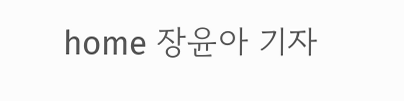home 장윤아 기자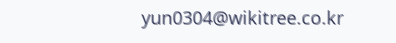yun0304@wikitree.co.kr